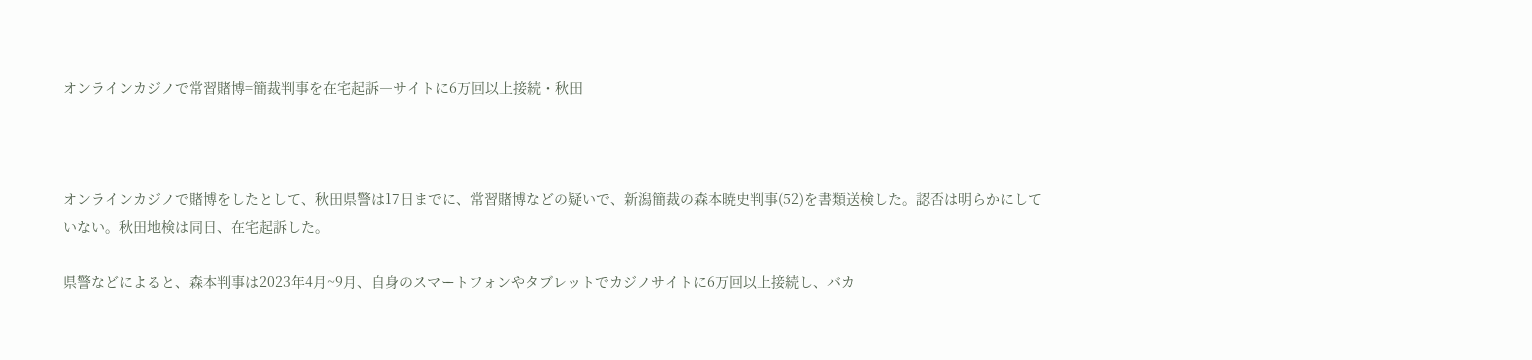オンラインカジノで常習賭博=簡裁判事を在宅起訴―サイトに6万回以上接続・秋田



オンラインカジノで賭博をしたとして、秋田県警は17日までに、常習賭博などの疑いで、新潟簡裁の森本暁史判事(52)を書類送検した。認否は明らかにしていない。秋田地検は同日、在宅起訴した。

県警などによると、森本判事は2023年4月~9月、自身のスマートフォンやタブレットでカジノサイトに6万回以上接続し、バカ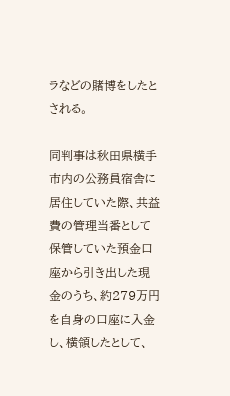ラなどの賭博をしたとされる。

同判事は秋田県横手市内の公務員宿舎に居住していた際、共益費の管理当番として保管していた預金口座から引き出した現金のうち、約279万円を自身の口座に入金し、横領したとして、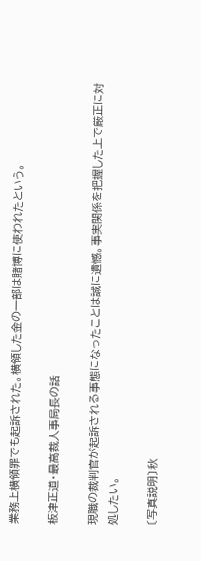業務上横領罪でも起訴された。横領した金の一部は賭博に使われたという。

板津正道・最高裁人事局長の話

現職の裁判官が起訴される事態になったことは誠に遺憾。事実関係を把握した上で厳正に対処したい。

〔写真説明〕秋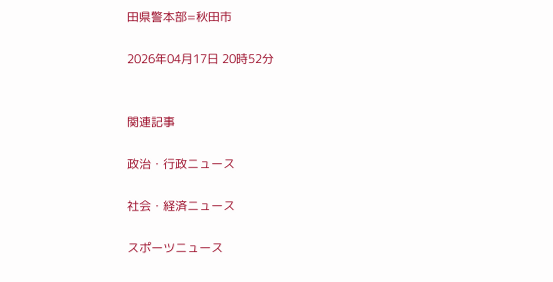田県警本部=秋田市

2026年04月17日 20時52分


関連記事

政治・行政ニュース

社会・経済ニュース

スポーツニュース